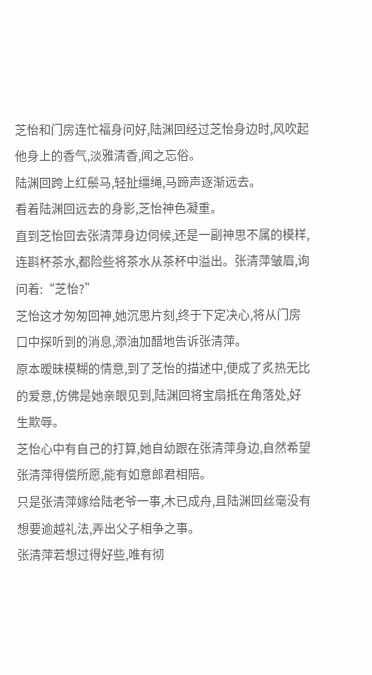芝怡和门房连忙福身问好,陆渊回经过芝怡身边时,风吹起他身上的香气,淡雅清香,闻之忘俗。
陆渊回跨上红鬃马,轻扯缰绳,马蹄声逐渐远去。
看着陆渊回远去的身影,芝怡神色凝重。
直到芝怡回去张清萍身边伺候,还是一副神思不属的模样,连斟杯茶水,都险些将茶水从茶杯中溢出。张清萍皱眉,询问着:“芝怡?”
芝怡这才匆匆回神,她沉思片刻,终于下定决心,将从门房口中探听到的消息,添油加醋地告诉张清萍。
原本暧昧模糊的情意,到了芝怡的描述中,便成了炙热无比的爱意,仿佛是她亲眼见到,陆渊回将宝扇抵在角落处,好生欺辱。
芝怡心中有自己的打算,她自幼跟在张清萍身边,自然希望张清萍得偿所愿,能有如意郎君相陪。
只是张清萍嫁给陆老爷一事,木已成舟,且陆渊回丝毫没有想要逾越礼法,弄出父子相争之事。
张清萍若想过得好些,唯有彻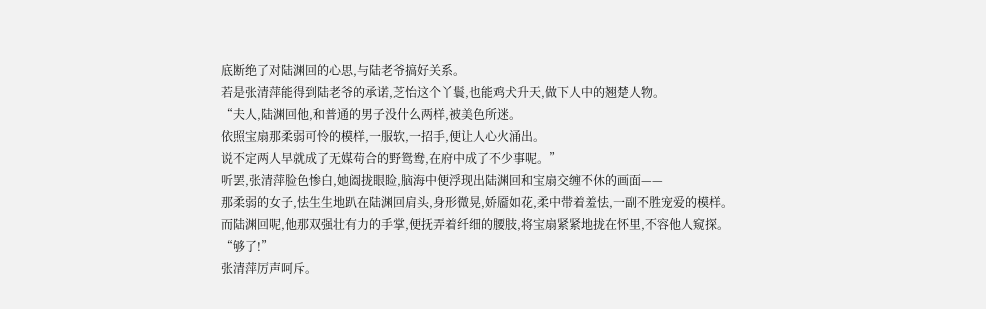底断绝了对陆渊回的心思,与陆老爷搞好关系。
若是张清萍能得到陆老爷的承诺,芝怡这个丫鬟,也能鸡犬升天,做下人中的翘楚人物。
“夫人,陆渊回他,和普通的男子没什么两样,被美色所迷。
依照宝扇那柔弱可怜的模样,一服软,一招手,便让人心火涌出。
说不定两人早就成了无媒苟合的野鸳鸯,在府中成了不少事呢。”
听罢,张清萍脸色惨白,她阖拢眼睑,脑海中便浮现出陆渊回和宝扇交缠不休的画面——
那柔弱的女子,怯生生地趴在陆渊回肩头,身形微晃,娇靥如花,柔中带着羞怯,一副不胜宠爱的模样。
而陆渊回呢,他那双强壮有力的手掌,便抚弄着纤细的腰肢,将宝扇紧紧地拢在怀里,不容他人窥探。
“够了!”
张清萍厉声呵斥。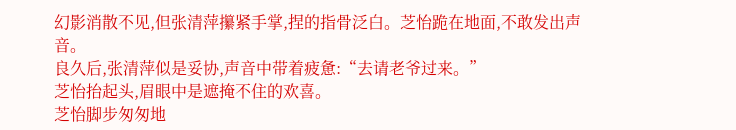幻影消散不见,但张清萍攥紧手掌,捏的指骨泛白。芝怡跪在地面,不敢发出声音。
良久后,张清萍似是妥协,声音中带着疲惫:“去请老爷过来。”
芝怡抬起头,眉眼中是遮掩不住的欢喜。
芝怡脚步匆匆地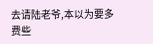去请陆老爷,本以为要多费些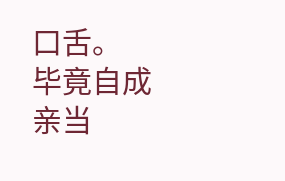口舌。
毕竟自成亲当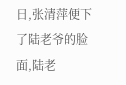日,张清萍便下了陆老爷的脸面,陆老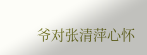爷对张清萍心怀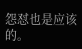怨怼也是应该的。